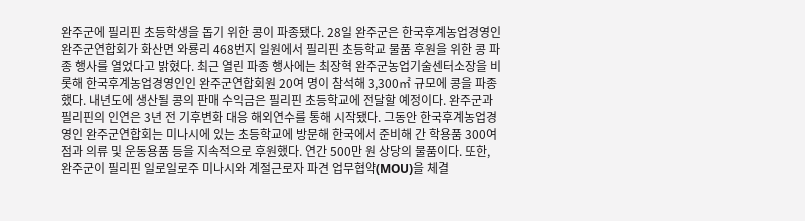완주군에 필리핀 초등학생을 돕기 위한 콩이 파종됐다. 28일 완주군은 한국후계농업경영인 완주군연합회가 화산면 와룡리 468번지 일원에서 필리핀 초등학교 물품 후원을 위한 콩 파종 행사를 열었다고 밝혔다. 최근 열린 파종 행사에는 최장혁 완주군농업기술센터소장을 비롯해 한국후계농업경영인인 완주군연합회원 20여 명이 참석해 3,300㎡ 규모에 콩을 파종했다. 내년도에 생산될 콩의 판매 수익금은 필리핀 초등학교에 전달할 예정이다. 완주군과 필리핀의 인연은 3년 전 기후변화 대응 해외연수를 통해 시작됐다. 그동안 한국후계농업경영인 완주군연합회는 미나시에 있는 초등학교에 방문해 한국에서 준비해 간 학용품 300여 점과 의류 및 운동용품 등을 지속적으로 후원했다. 연간 500만 원 상당의 물품이다. 또한, 완주군이 필리핀 일로일로주 미나시와 계절근로자 파견 업무협약(MOU)을 체결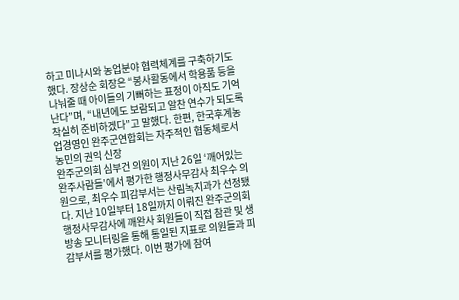하고 미나시와 농업분야 협력체계를 구축하기도 했다. 장상순 회장은 “봉사활동에서 학용품 등을 나눠줄 때 아이들의 기뻐하는 표정이 아직도 기억난다”며, “내년에도 보람되고 알찬 연수가 되도록 착실히 준비하겠다”고 말했다. 한편, 한국후계농업경영인 완주군연합회는 자주적인 협동체로서 농민의 권익 신장
완주군의회 심부건 의원이 지난 26일 ‘깨어있는 완주사람들’에서 평가한 행정사무감사 최우수 의원으로, 최우수 피감부서는 산림녹지과가 선정됐다. 지난 10일부터 18일까지 이뤄진 완주군의회 행정사무감사에 깨완사 회원들이 직접 참관 및 생방송 모니터링을 통해 통일된 지표로 의원들과 피감부서를 평가했다. 이번 평가에 참여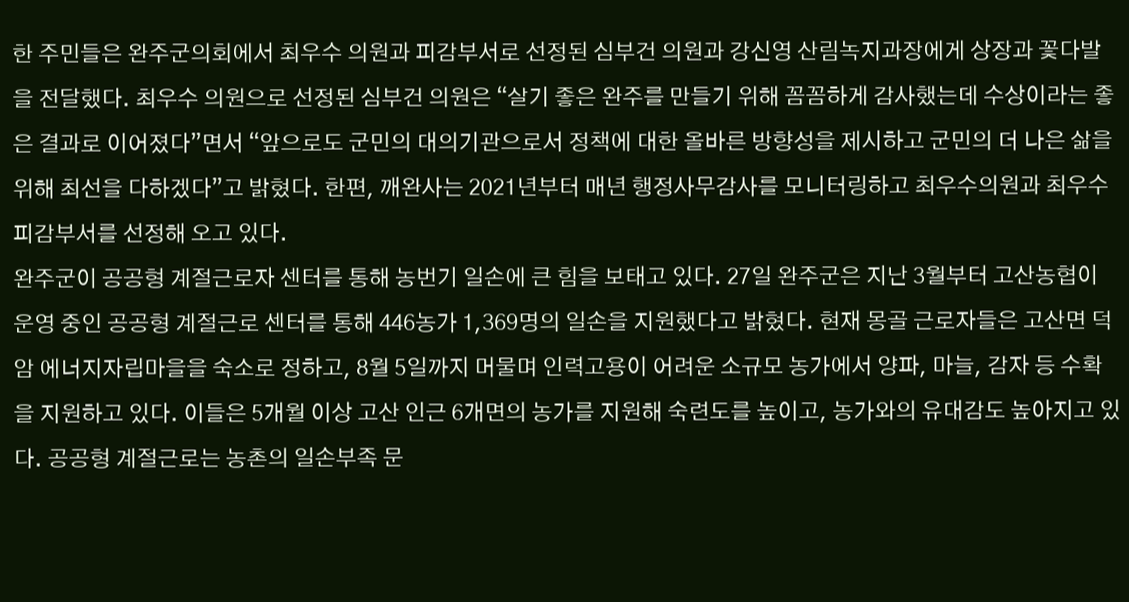한 주민들은 완주군의회에서 최우수 의원과 피감부서로 선정된 심부건 의원과 강신영 산림녹지과장에게 상장과 꽃다발을 전달했다. 최우수 의원으로 선정된 심부건 의원은 “살기 좋은 완주를 만들기 위해 꼼꼼하게 감사했는데 수상이라는 좋은 결과로 이어졌다”면서 “앞으로도 군민의 대의기관으로서 정책에 대한 올바른 방향성을 제시하고 군민의 더 나은 삶을 위해 최선을 다하겠다”고 밝혔다. 한편, 깨완사는 2021년부터 매년 행정사무감사를 모니터링하고 최우수의원과 최우수 피감부서를 선정해 오고 있다.
완주군이 공공형 계절근로자 센터를 통해 농번기 일손에 큰 힘을 보태고 있다. 27일 완주군은 지난 3월부터 고산농협이 운영 중인 공공형 계절근로 센터를 통해 446농가 1,369명의 일손을 지원했다고 밝혔다. 현재 몽골 근로자들은 고산면 덕암 에너지자립마을을 숙소로 정하고, 8월 5일까지 머물며 인력고용이 어려운 소규모 농가에서 양파, 마늘, 감자 등 수확을 지원하고 있다. 이들은 5개월 이상 고산 인근 6개면의 농가를 지원해 숙련도를 높이고, 농가와의 유대감도 높아지고 있다. 공공형 계절근로는 농촌의 일손부족 문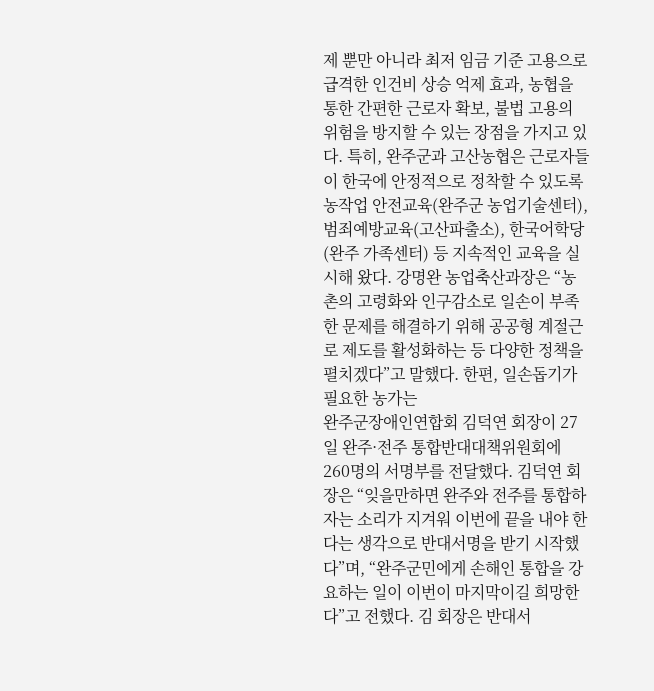제 뿐만 아니라 최저 임금 기준 고용으로 급격한 인건비 상승 억제 효과, 농협을 통한 간편한 근로자 확보, 불법 고용의 위험을 방지할 수 있는 장점을 가지고 있다. 특히, 완주군과 고산농협은 근로자들이 한국에 안정적으로 정착할 수 있도록 농작업 안전교육(완주군 농업기술센터), 범죄예방교육(고산파출소), 한국어학당(완주 가족센터) 등 지속적인 교육을 실시해 왔다. 강명완 농업축산과장은 “농촌의 고령화와 인구감소로 일손이 부족한 문제를 해결하기 위해 공공형 계절근로 제도를 활성화하는 등 다양한 정책을 펼치겠다”고 말했다. 한편, 일손돕기가 필요한 농가는
완주군장애인연합회 김덕연 회장이 27일 완주·전주 통합반대대책위원회에 260명의 서명부를 전달했다. 김덕연 회장은 “잊을만하면 완주와 전주를 통합하자는 소리가 지겨워 이번에 끝을 내야 한다는 생각으로 반대서명을 받기 시작했다”며, “완주군민에게 손해인 통합을 강요하는 일이 이번이 마지막이길 희망한다”고 전했다. 김 회장은 반대서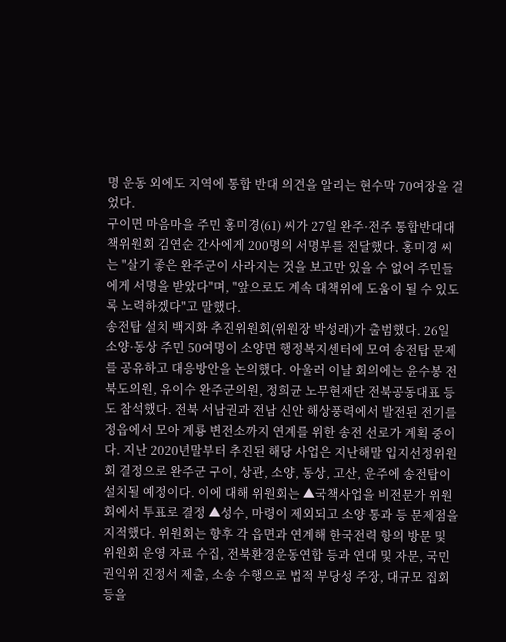명 운동 외에도 지역에 통합 반대 의견을 알리는 현수막 70여장을 걸었다.
구이면 마음마을 주민 홍미경(61) 씨가 27일 완주·전주 통합반대대책위원회 김연순 간사에게 200명의 서명부를 전달했다. 홍미경 씨는 "살기 좋은 완주군이 사라지는 것을 보고만 있을 수 없어 주민들에게 서명을 받았다"며, "앞으로도 계속 대책위에 도움이 될 수 있도록 노력하겠다"고 말했다.
송전탑 설치 백지화 추진위원회(위원장 박성래)가 출범했다. 26일 소양·동상 주민 50여명이 소양면 행정복지센터에 모여 송전탑 문제를 공유하고 대응방안을 논의했다. 아울러 이날 회의에는 윤수봉 전북도의원, 유이수 완주군의원, 정희균 노무현재단 전북공동대표 등도 참석했다. 전북 서남권과 전남 신안 해상풍력에서 발전된 전기를 정읍에서 모아 계룡 변전소까지 연계를 위한 송전 선로가 계획 중이다. 지난 2020년말부터 추진된 해당 사업은 지난해말 입지선정위원회 결정으로 완주군 구이, 상관, 소양, 동상, 고산, 운주에 송전탑이 설치될 예정이다. 이에 대해 위원회는 ▲국책사업을 비전문가 위원회에서 투표로 결정 ▲성수, 마령이 제외되고 소양 통과 등 문제점을 지적했다. 위원회는 향후 각 읍면과 연계해 한국전력 항의 방문 및 위원회 운영 자료 수집, 전북환경운동연합 등과 연대 및 자문, 국민권익위 진정서 제출, 소송 수행으로 법적 부당성 주장, 대규모 집회 등을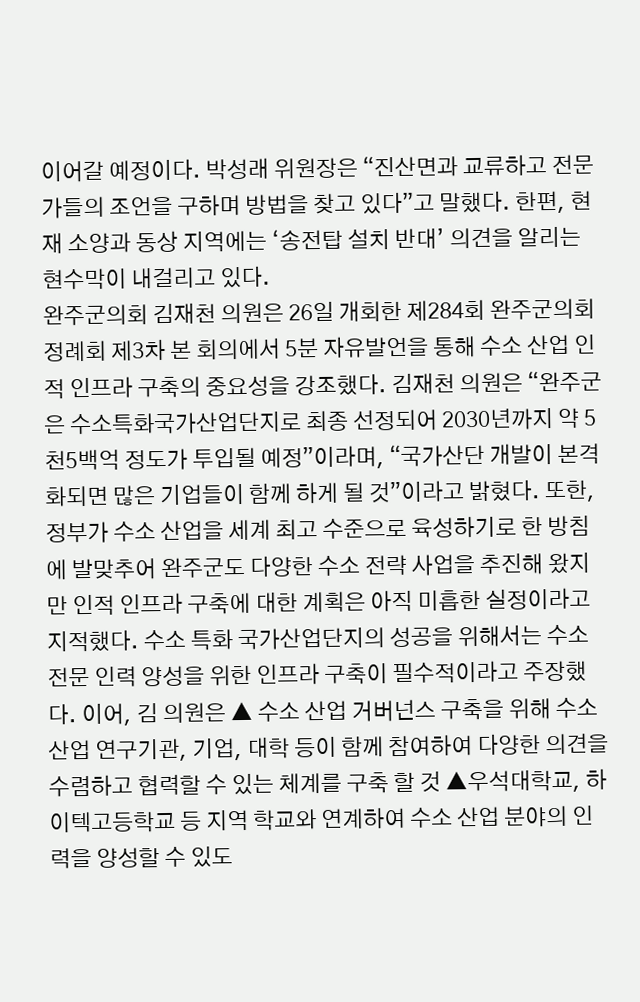이어갈 예정이다. 박성래 위원장은 “진산면과 교류하고 전문가들의 조언을 구하며 방법을 찾고 있다”고 말했다. 한편, 현재 소양과 동상 지역에는 ‘송전탑 설치 반대’ 의견을 알리는 현수막이 내걸리고 있다.
완주군의회 김재천 의원은 26일 개회한 제284회 완주군의회 정례회 제3차 본 회의에서 5분 자유발언을 통해 수소 산업 인적 인프라 구축의 중요성을 강조했다. 김재천 의원은 “완주군은 수소특화국가산업단지로 최종 선정되어 2030년까지 약 5천5백억 정도가 투입될 예정”이라며, “국가산단 개발이 본격화되면 많은 기업들이 함께 하게 될 것”이라고 밝혔다. 또한, 정부가 수소 산업을 세계 최고 수준으로 육성하기로 한 방침에 발맞추어 완주군도 다양한 수소 전략 사업을 추진해 왔지만 인적 인프라 구축에 대한 계획은 아직 미흡한 실정이라고 지적했다. 수소 특화 국가산업단지의 성공을 위해서는 수소 전문 인력 양성을 위한 인프라 구축이 필수적이라고 주장했다. 이어, 김 의원은 ▲ 수소 산업 거버넌스 구축을 위해 수소 산업 연구기관, 기업, 대학 등이 함께 참여하여 다양한 의견을 수렴하고 협력할 수 있는 체계를 구축 할 것 ▲우석대학교, 하이텍고등학교 등 지역 학교와 연계하여 수소 산업 분야의 인력을 양성할 수 있도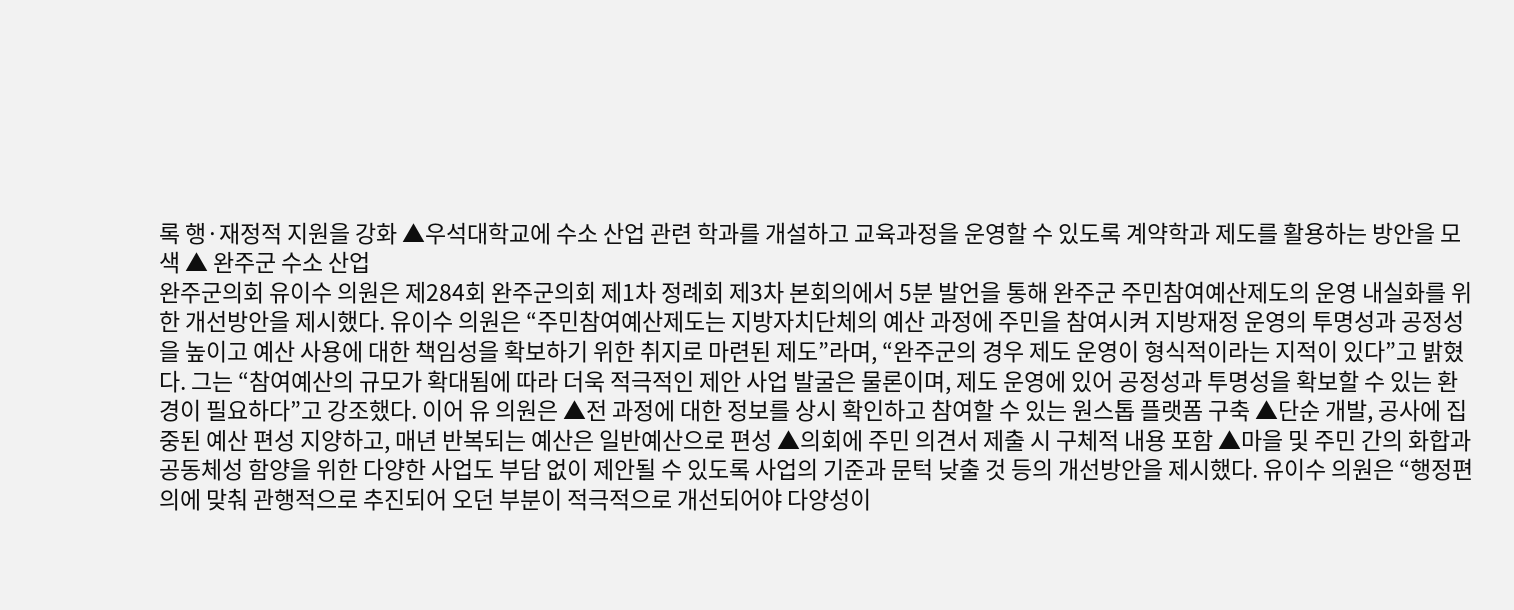록 행·재정적 지원을 강화 ▲우석대학교에 수소 산업 관련 학과를 개설하고 교육과정을 운영할 수 있도록 계약학과 제도를 활용하는 방안을 모색 ▲ 완주군 수소 산업
완주군의회 유이수 의원은 제284회 완주군의회 제1차 정례회 제3차 본회의에서 5분 발언을 통해 완주군 주민참여예산제도의 운영 내실화를 위한 개선방안을 제시했다. 유이수 의원은 “주민참여예산제도는 지방자치단체의 예산 과정에 주민을 참여시켜 지방재정 운영의 투명성과 공정성을 높이고 예산 사용에 대한 책임성을 확보하기 위한 취지로 마련된 제도”라며, “완주군의 경우 제도 운영이 형식적이라는 지적이 있다”고 밝혔다. 그는 “참여예산의 규모가 확대됨에 따라 더욱 적극적인 제안 사업 발굴은 물론이며, 제도 운영에 있어 공정성과 투명성을 확보할 수 있는 환경이 필요하다”고 강조했다. 이어 유 의원은 ▲전 과정에 대한 정보를 상시 확인하고 참여할 수 있는 원스톱 플랫폼 구축 ▲단순 개발, 공사에 집중된 예산 편성 지양하고, 매년 반복되는 예산은 일반예산으로 편성 ▲의회에 주민 의견서 제출 시 구체적 내용 포함 ▲마을 및 주민 간의 화합과 공동체성 함양을 위한 다양한 사업도 부담 없이 제안될 수 있도록 사업의 기준과 문턱 낮출 것 등의 개선방안을 제시했다. 유이수 의원은 “행정편의에 맞춰 관행적으로 추진되어 오던 부분이 적극적으로 개선되어야 다양성이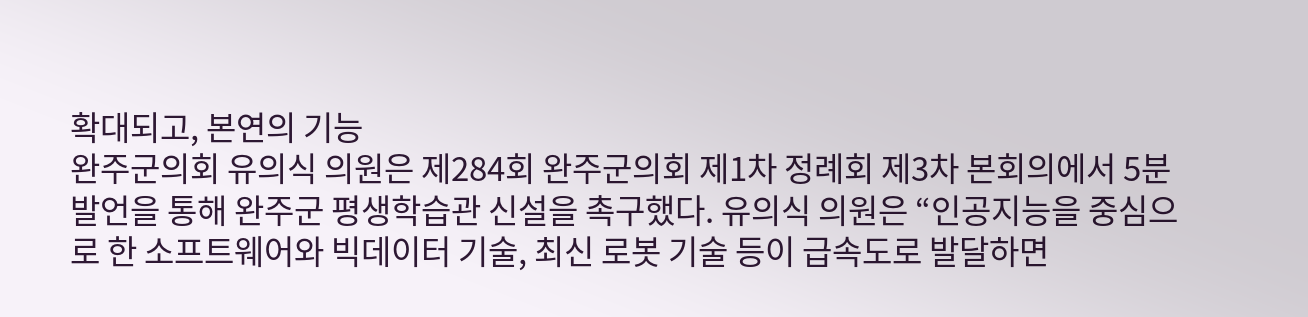확대되고, 본연의 기능
완주군의회 유의식 의원은 제284회 완주군의회 제1차 정례회 제3차 본회의에서 5분 발언을 통해 완주군 평생학습관 신설을 촉구했다. 유의식 의원은 “인공지능을 중심으로 한 소프트웨어와 빅데이터 기술, 최신 로봇 기술 등이 급속도로 발달하면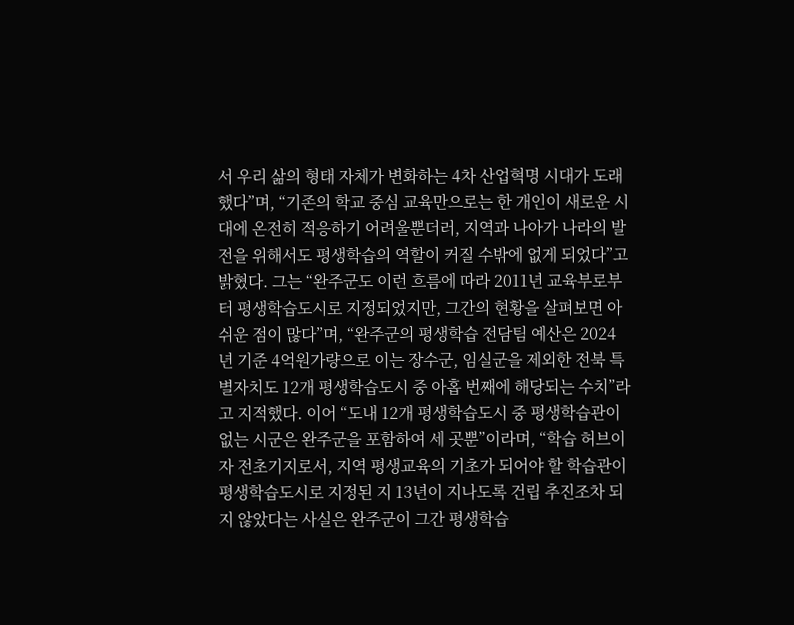서 우리 삶의 형태 자체가 변화하는 4차 산업혁명 시대가 도래했다”며, “기존의 학교 중심 교육만으로는 한 개인이 새로운 시대에 온전히 적응하기 어려울뿐더러, 지역과 나아가 나라의 발전을 위해서도 평생학습의 역할이 커질 수밖에 없게 되었다”고 밝혔다. 그는 “완주군도 이런 흐름에 따라 2011년 교육부로부터 평생학습도시로 지정되었지만, 그간의 현황을 살펴보면 아쉬운 점이 많다”며, “완주군의 평생학습 전담팀 예산은 2024년 기준 4억원가량으로 이는 장수군, 임실군을 제외한 전북 특별자치도 12개 평생학습도시 중 아홉 번째에 해당되는 수치”라고 지적했다. 이어 “도내 12개 평생학습도시 중 평생학습관이 없는 시군은 완주군을 포함하여 세 곳뿐”이라며, “학습 허브이자 전초기지로서, 지역 평생교육의 기초가 되어야 할 학습관이 평생학습도시로 지정된 지 13년이 지나도록 건립 추진조차 되지 않았다는 사실은 완주군이 그간 평생학습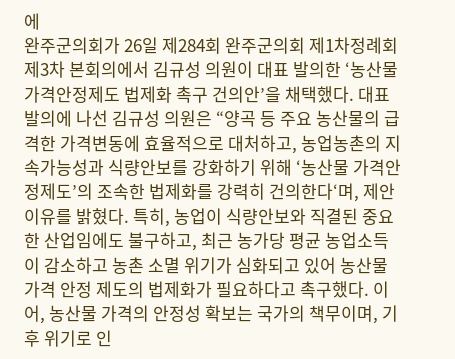에
완주군의회가 26일 제284회 완주군의회 제1차정례회 제3차 본회의에서 김규성 의원이 대표 발의한 ‘농산물 가격안정제도 법제화 촉구 건의안’을 채택했다. 대표 발의에 나선 김규성 의원은 “양곡 등 주요 농산물의 급격한 가격변동에 효율적으로 대처하고, 농업농촌의 지속가능성과 식량안보를 강화하기 위해 ‘농산물 가격안정제도’의 조속한 법제화를 강력히 건의한다‘며, 제안 이유를 밝혔다. 특히, 농업이 식량안보와 직결된 중요한 산업임에도 불구하고, 최근 농가당 평균 농업소득이 감소하고 농촌 소멸 위기가 심화되고 있어 농산물 가격 안정 제도의 법제화가 필요하다고 촉구했다. 이어, 농산물 가격의 안정성 확보는 국가의 책무이며, 기후 위기로 인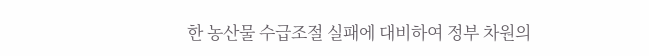한 농산물 수급조절 실패에 대비하여 정부 차원의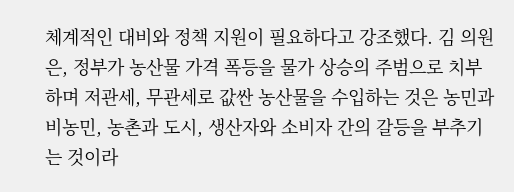체계적인 대비와 정책 지원이 필요하다고 강조했다. 김 의원은, 정부가 농산물 가격 폭등을 물가 상승의 주범으로 치부하며 저관세, 무관세로 값싼 농산물을 수입하는 것은 농민과 비농민, 농촌과 도시, 생산자와 소비자 간의 갈등을 부추기는 것이라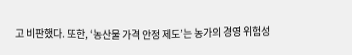고 비판했다. 또한, ‘농산물 가격 안정 제도’는 농가의 경영 위험성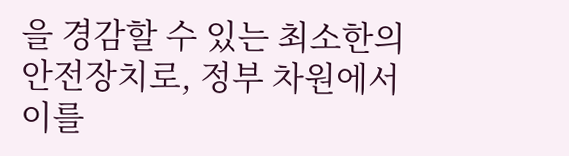을 경감할 수 있는 최소한의 안전장치로, 정부 차원에서 이를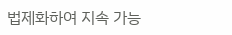법제화하여 지속 가능